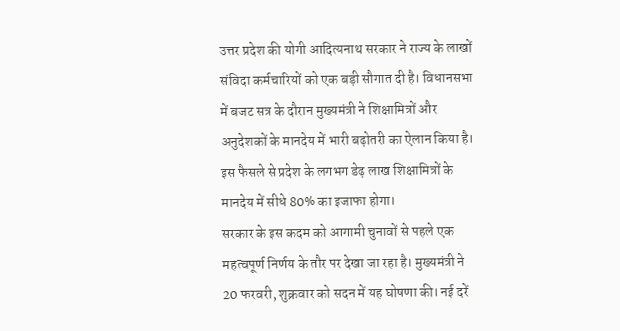उत्तर प्रदेश की योगी आदित्यनाथ सरकार ने राज्य के लाखों संविदा कर्मचारियों को एक बड़ी सौगात दी है। विधानसभा में बजट सत्र के दौरान मुख्यमंत्री ने शिक्षामित्रों और अनुदेशकों के मानदेय में भारी बढ़ोतरी का ऐलान किया है। इस फैसले से प्रदेश के लगभग डेढ़ लाख शिक्षामित्रों के मानदेय में सीधे 80% का इजाफा होगा।
सरकार के इस कदम को आगामी चुनावों से पहले एक महत्वपूर्ण निर्णय के तौर पर देखा जा रहा है। मुख्यमंत्री ने 20 फरवरी, शुक्रवार को सदन में यह घोषणा की। नई दरें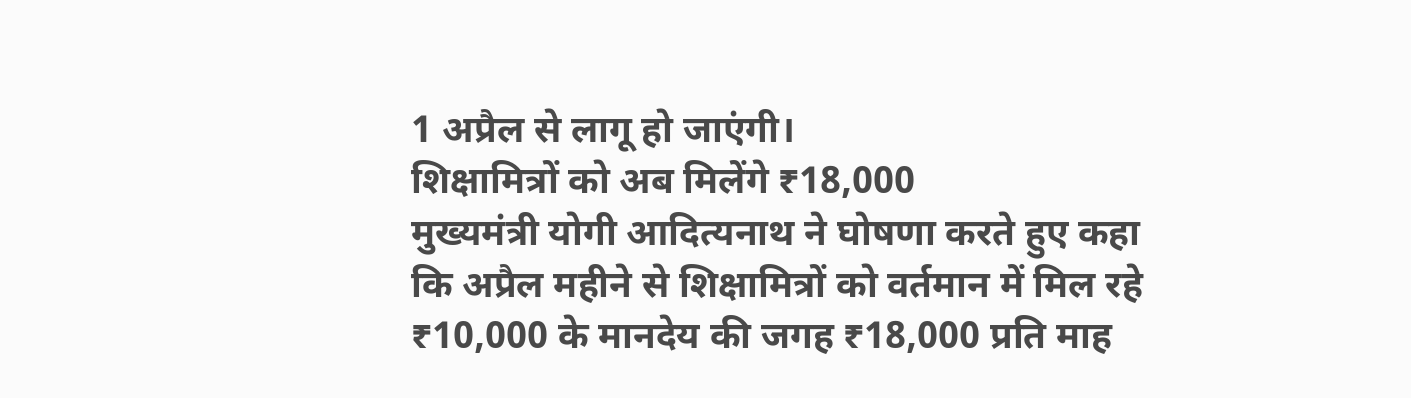1 अप्रैल से लागू हो जाएंगी।
शिक्षामित्रों को अब मिलेंगे ₹18,000
मुख्यमंत्री योगी आदित्यनाथ ने घोषणा करते हुए कहा कि अप्रैल महीने से शिक्षामित्रों को वर्तमान में मिल रहे ₹10,000 के मानदेय की जगह ₹18,000 प्रति माह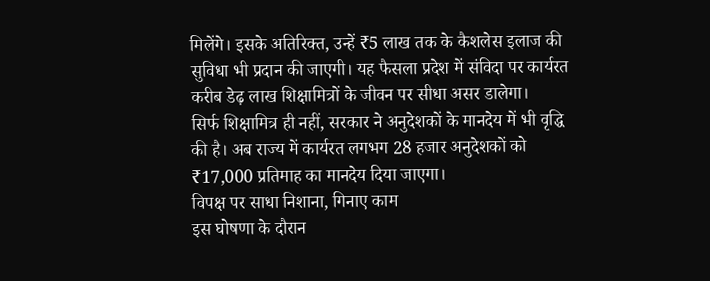मिलेंगे। इसके अतिरिक्त, उन्हें ₹5 लाख तक के कैशलेस इलाज की सुविधा भी प्रदान की जाएगी। यह फैसला प्रदेश में संविदा पर कार्यरत करीब डेढ़ लाख शिक्षामित्रों के जीवन पर सीधा असर डालेगा।
सिर्फ शिक्षामित्र ही नहीं, सरकार ने अनुदेशकों के मानदेय में भी वृद्धि की है। अब राज्य में कार्यरत लगभग 28 हजार अनुदेशकों को ₹17,000 प्रतिमाह का मानदेय दिया जाएगा।
विपक्ष पर साधा निशाना, गिनाए काम
इस घोषणा के दौरान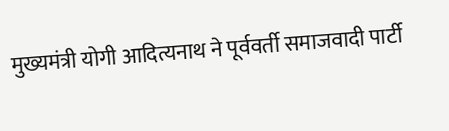मुख्यमंत्री योगी आदित्यनाथ ने पूर्ववर्ती समाजवादी पार्टी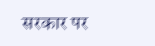सरकार पर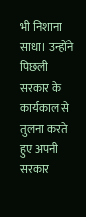भी निशाना साधा। उन्होंने पिछली सरकार के कार्यकाल से तुलना करते हुए अपनी सरकार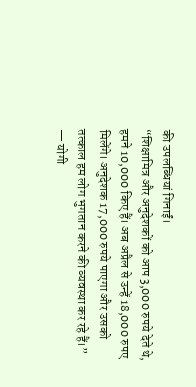की उपलब्धियां गिनाईं।
“शिक्षामित्र और अनुदेशकों को आप 3,000 रुपये देते थे, हमने 10,000 किए हैं। अब अप्रैल से उन्हें 18,000 रुपए मिलेंगे। अनुदेशक 17,000 रुपये पाएगा और उसको तत्काल हम लोग भुगतान करने की व्यवस्था कर रहे हैं।” — योगी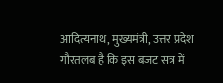आदित्यनाथ, मुख्यमंत्री, उत्तर प्रदेश
गौरतलब है कि इस बजट सत्र में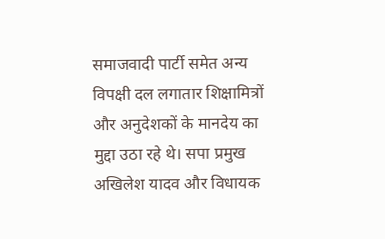समाजवादी पार्टी समेत अन्य विपक्षी दल लगातार शिक्षामित्रों और अनुदेशकों के मानदेय का मुद्दा उठा रहे थे। सपा प्रमुख अखिलेश यादव और विधायक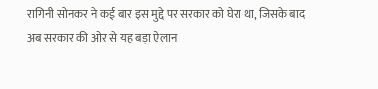रागिनी सोनकर ने कई बार इस मुद्दे पर सरकार को घेरा था, जिसके बाद अब सरकार की ओर से यह बड़ा ऐलान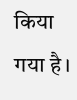किया गया है।